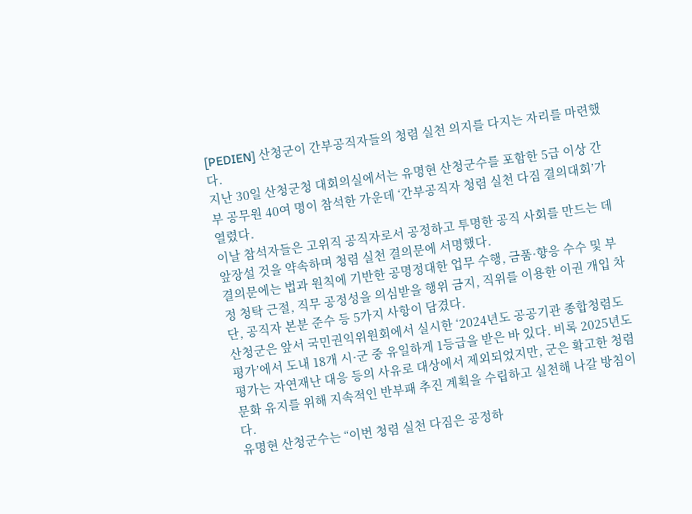[PEDIEN] 산청군이 간부공직자들의 청렴 실천 의지를 다지는 자리를 마련했다.
지난 30일 산청군청 대회의실에서는 유명현 산청군수를 포함한 5급 이상 간부 공무원 40여 명이 참석한 가운데 ‘간부공직자 청렴 실천 다짐 결의대회’가 열렸다.
이날 참석자들은 고위직 공직자로서 공정하고 투명한 공직 사회를 만드는 데 앞장설 것을 약속하며 청렴 실천 결의문에 서명했다.
결의문에는 법과 원칙에 기반한 공명정대한 업무 수행, 금품·향응 수수 및 부정 청탁 근절, 직무 공정성을 의심받을 행위 금지, 직위를 이용한 이권 개입 차단, 공직자 본분 준수 등 5가지 사항이 담겼다.
산청군은 앞서 국민권익위원회에서 실시한 ‘2024년도 공공기관 종합청렴도 평가’에서 도내 18개 시·군 중 유일하게 1등급을 받은 바 있다. 비록 2025년도 평가는 자연재난 대응 등의 사유로 대상에서 제외되었지만, 군은 확고한 청렴 문화 유지를 위해 지속적인 반부패 추진 계획을 수립하고 실천해 나갈 방침이다.
유명현 산청군수는 “이번 청렴 실천 다짐은 공정하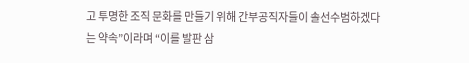고 투명한 조직 문화를 만들기 위해 간부공직자들이 솔선수범하겠다는 약속”이라며 “이를 발판 삼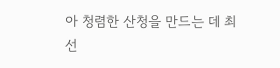아 청렴한 산청을 만드는 데 최선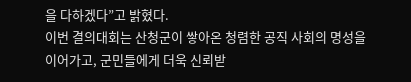을 다하겠다”고 밝혔다.
이번 결의대회는 산청군이 쌓아온 청렴한 공직 사회의 명성을 이어가고, 군민들에게 더욱 신뢰받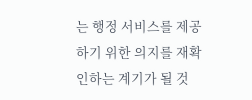는 행정 서비스를 제공하기 위한 의지를 재확인하는 계기가 될 것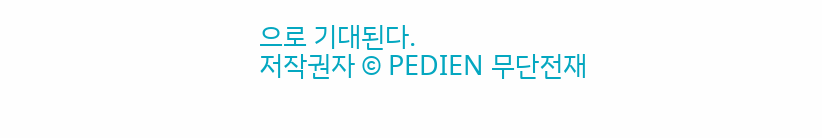으로 기대된다.
저작권자 © PEDIEN 무단전재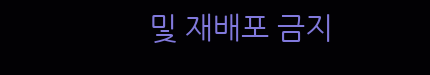및 재배포 금지